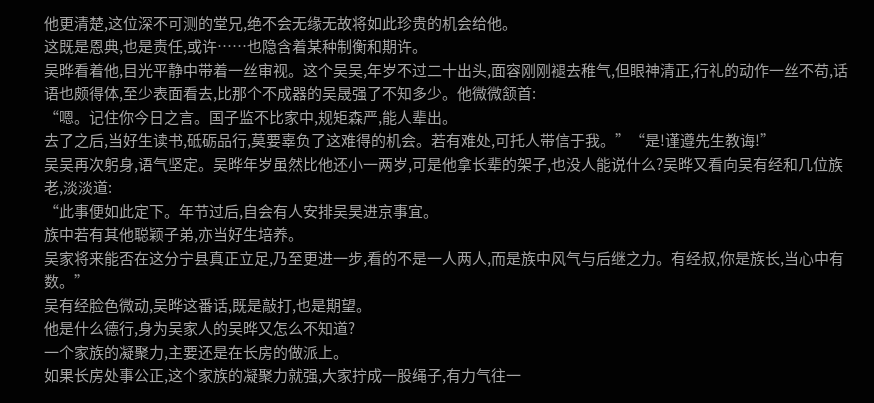他更清楚,这位深不可测的堂兄,绝不会无缘无故将如此珍贵的机会给他。
这既是恩典,也是责任,或许……也隐含着某种制衡和期许。
吴晔看着他,目光平静中带着一丝审视。这个吴吴,年岁不过二十出头,面容刚刚褪去稚气,但眼神清正,行礼的动作一丝不苟,话语也颇得体,至少表面看去,比那个不成器的吴晟强了不知多少。他微微颔首:
“嗯。记住你今日之言。国子监不比家中,规矩森严,能人辈出。
去了之后,当好生读书,砥砺品行,莫要辜负了这难得的机会。若有难处,可托人带信于我。”“是!谨遵先生教诲!”
吴吴再次躬身,语气坚定。吴晔年岁虽然比他还小一两岁,可是他拿长辈的架子,也没人能说什么?吴晔又看向吴有经和几位族老,淡淡道:
“此事便如此定下。年节过后,自会有人安排吴昊进京事宜。
族中若有其他聪颖子弟,亦当好生培养。
吴家将来能否在这分宁县真正立足,乃至更进一步,看的不是一人两人,而是族中风气与后继之力。有经叔,你是族长,当心中有数。”
吴有经脸色微动,吴晔这番话,既是敲打,也是期望。
他是什么德行,身为吴家人的吴晔又怎么不知道?
一个家族的凝聚力,主要还是在长房的做派上。
如果长房处事公正,这个家族的凝聚力就强,大家拧成一股绳子,有力气往一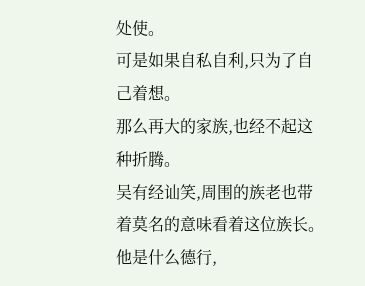处使。
可是如果自私自利,只为了自己着想。
那么再大的家族,也经不起这种折腾。
吴有经讪笑,周围的族老也带着莫名的意味看着这位族长。
他是什么德行,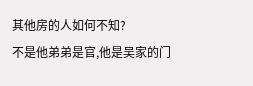其他房的人如何不知?
不是他弟弟是官,他是吴家的门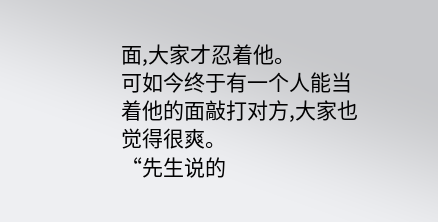面,大家才忍着他。
可如今终于有一个人能当着他的面敲打对方,大家也觉得很爽。
“先生说的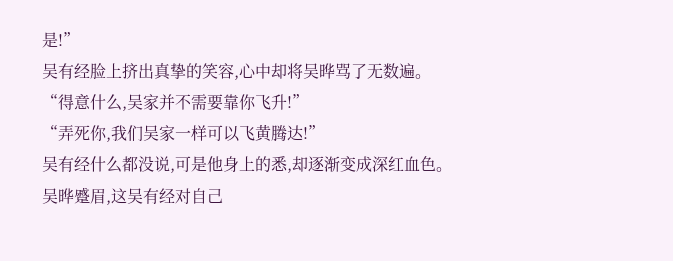是!”
吴有经脸上挤出真挚的笑容,心中却将吴晔骂了无数遍。
“得意什么,吴家并不需要靠你飞升!”
“弄死你,我们吴家一样可以飞黄腾达!”
吴有经什么都没说,可是他身上的悉,却逐渐变成深红血色。
吴晔蹙眉,这吴有经对自己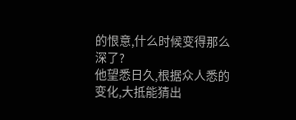的恨意,什么时候变得那么深了?
他望悉日久,根据众人悉的变化,大抵能猜出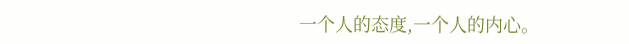一个人的态度,一个人的内心。